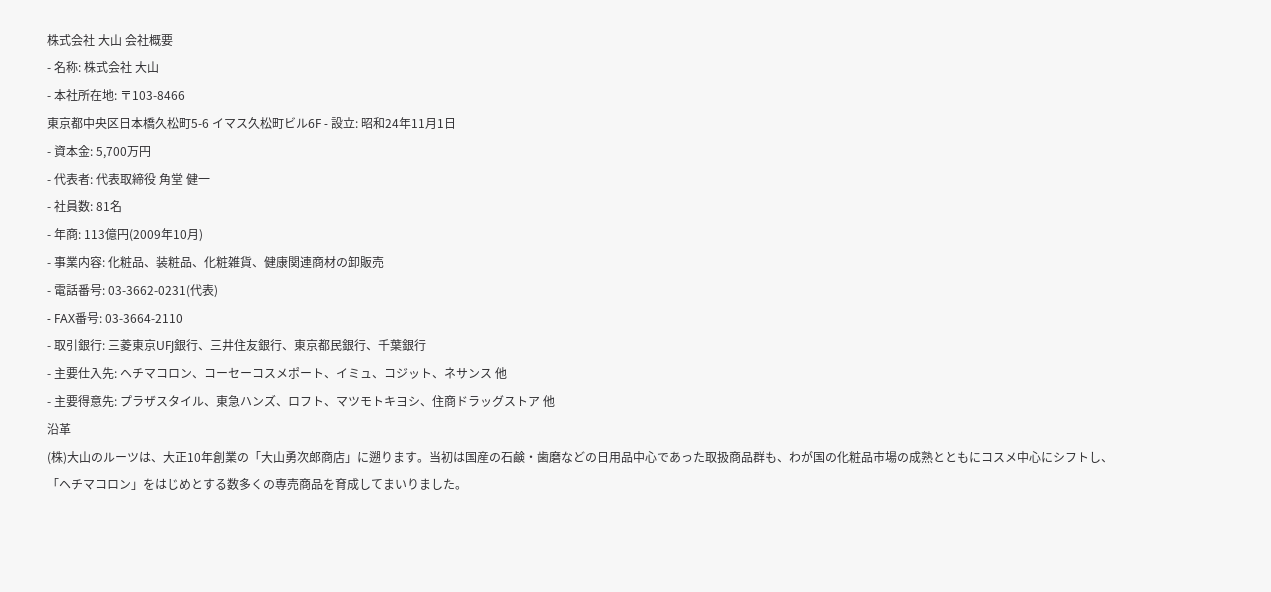株式会社 大山 会社概要
- 名称: 株式会社 大山
- 本社所在地: 〒103-8466
東京都中央区日本橋久松町5-6 イマス久松町ビル6F - 設立: 昭和24年11月1日
- 資本金: 5,700万円
- 代表者: 代表取締役 角堂 健一
- 社員数: 81名
- 年商: 113億円(2009年10月)
- 事業内容: 化粧品、装粧品、化粧雑貨、健康関連商材の卸販売
- 電話番号: 03-3662-0231(代表)
- FAX番号: 03-3664-2110
- 取引銀行: 三菱東京UFJ銀行、三井住友銀行、東京都民銀行、千葉銀行
- 主要仕入先: ヘチマコロン、コーセーコスメポート、イミュ、コジット、ネサンス 他
- 主要得意先: プラザスタイル、東急ハンズ、ロフト、マツモトキヨシ、住商ドラッグストア 他
沿革
(株)大山のルーツは、大正10年創業の「大山勇次郎商店」に遡ります。当初は国産の石鹸・歯磨などの日用品中心であった取扱商品群も、わが国の化粧品市場の成熟とともにコスメ中心にシフトし、「ヘチマコロン」をはじめとする数多くの専売商品を育成してまいりました。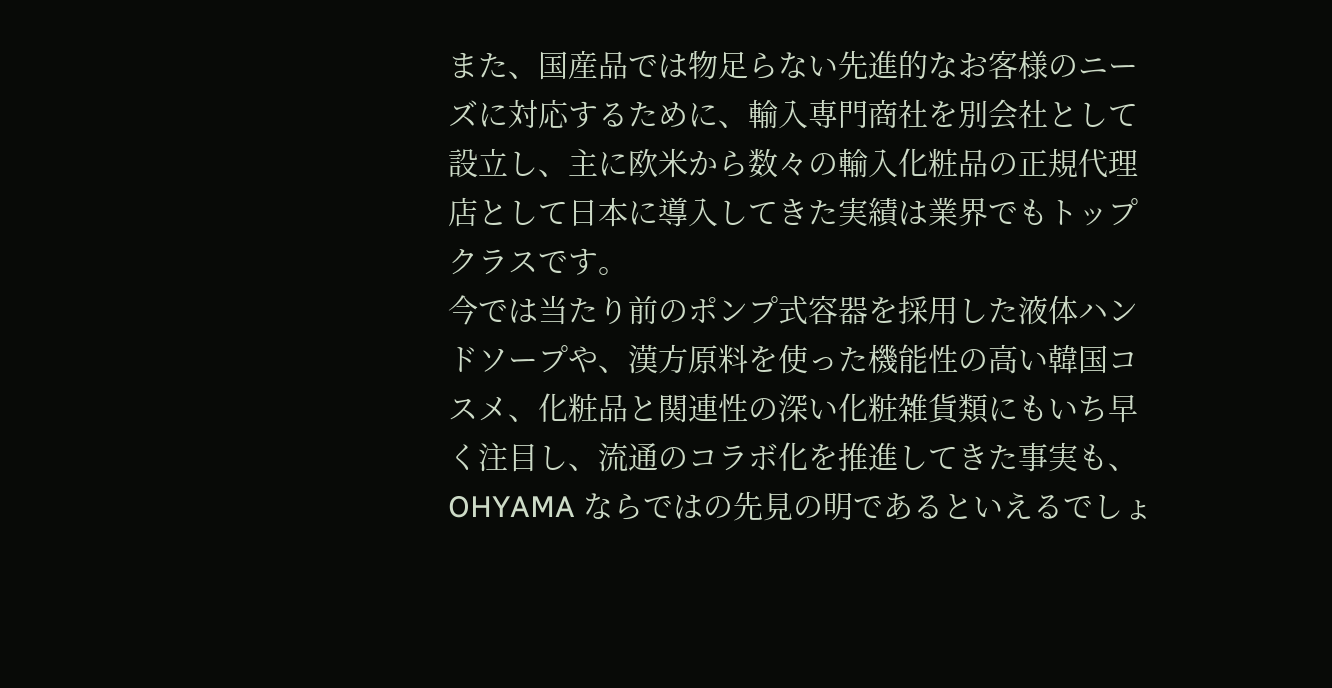また、国産品では物足らない先進的なお客様のニーズに対応するために、輸入専門商社を別会社として設立し、主に欧米から数々の輸入化粧品の正規代理店として日本に導入してきた実績は業界でもトップクラスです。
今では当たり前のポンプ式容器を採用した液体ハンドソープや、漢方原料を使った機能性の高い韓国コスメ、化粧品と関連性の深い化粧雑貨類にもいち早く注目し、流通のコラボ化を推進してきた事実も、OHYAMA ならではの先見の明であるといえるでしょ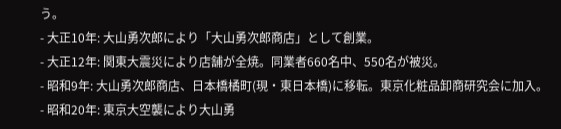う。
- 大正10年: 大山勇次郎により「大山勇次郎商店」として創業。
- 大正12年: 関東大震災により店舗が全焼。同業者660名中、550名が被災。
- 昭和9年: 大山勇次郎商店、日本橋橘町(現・東日本橋)に移転。東京化粧品卸商研究会に加入。
- 昭和20年: 東京大空襲により大山勇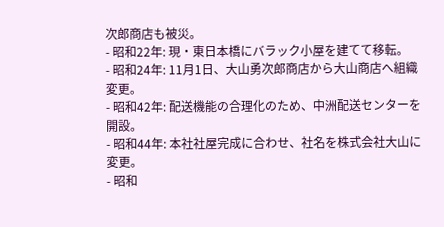次郎商店も被災。
- 昭和22年: 現・東日本橋にバラック小屋を建てて移転。
- 昭和24年: 11月1日、大山勇次郎商店から大山商店へ組織変更。
- 昭和42年: 配送機能の合理化のため、中洲配送センターを開設。
- 昭和44年: 本社社屋完成に合わせ、社名を株式会社大山に変更。
- 昭和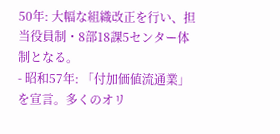50年: 大幅な組織改正を行い、担当役員制・8部18課5センター体制となる。
- 昭和57年: 「付加価値流通業」を宣言。多くのオリ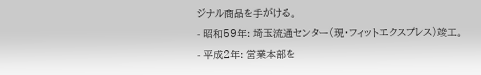ジナル商品を手がける。
- 昭和59年: 埼玉流通センター(現・フィットエクスプレス)竣工。
- 平成2年: 営業本部を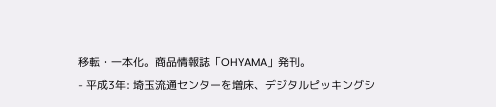移転・一本化。商品情報誌「OHYAMA」発刊。
- 平成3年: 埼玉流通センターを増床、デジタルピッキングシ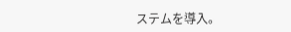ステムを導入。